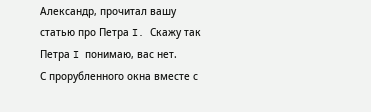Александр, прочитал вашу статью про Петра I. Скажу так Петра I понимаю, вас нет.
С прорубленного окна вместе с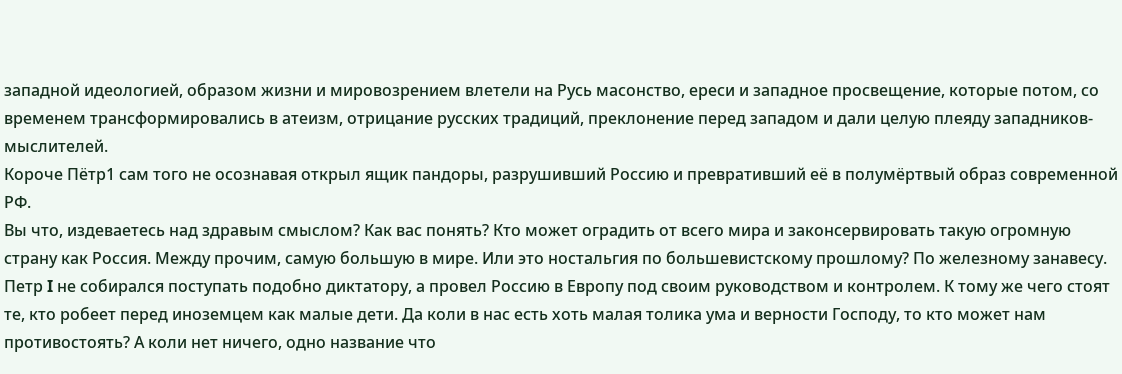западной идеологией, образом жизни и мировозрением влетели на Русь масонство, ереси и западное просвещение, которые потом, со временем трансформировались в атеизм, отрицание русских традиций, преклонение перед западом и дали целую плеяду западников-мыслителей.
Короче Пётр1 сам того не осознавая открыл ящик пандоры, разрушивший Россию и превративший её в полумёртвый образ современной РФ.
Вы что, издеваетесь над здравым смыслом? Как вас понять? Кто может оградить от всего мира и законсервировать такую огромную страну как Россия. Между прочим, самую большую в мире. Или это ностальгия по большевистскому прошлому? По железному занавесу. Петр I не собирался поступать подобно диктатору, а провел Россию в Европу под своим руководством и контролем. К тому же чего стоят те, кто робеет перед иноземцем как малые дети. Да коли в нас есть хоть малая толика ума и верности Господу, то кто может нам противостоять? А коли нет ничего, одно название что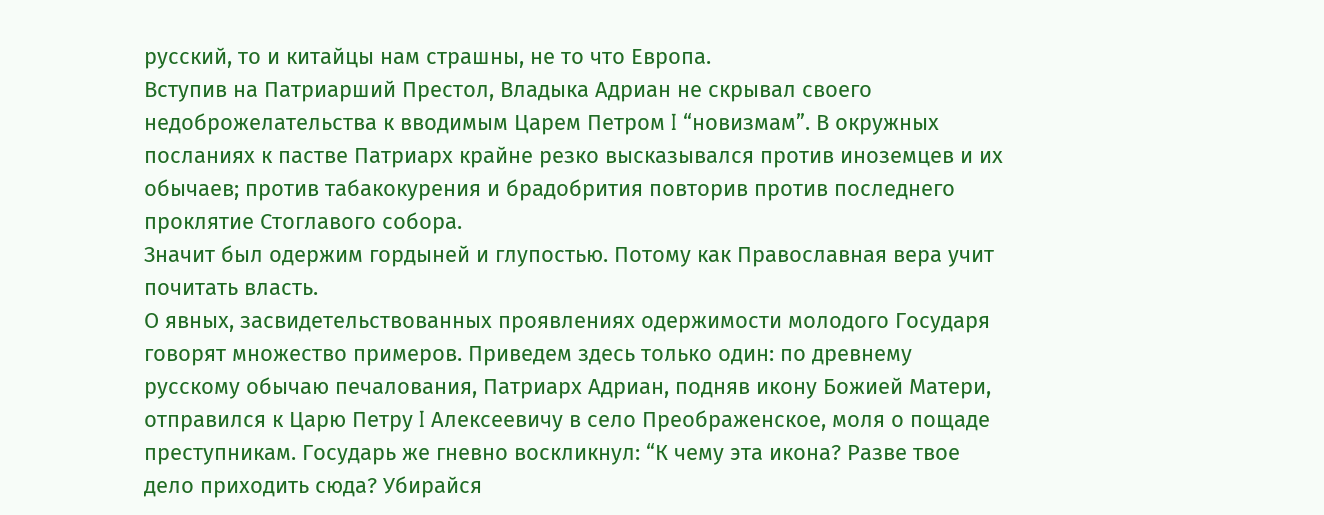русский, то и китайцы нам страшны, не то что Европа.
Вступив на Патриарший Престол, Владыка Адриан не скрывал своего недоброжелательства к вводимым Царем Петром I “новизмам”. В окружных посланиях к пастве Патриарх крайне резко высказывался против иноземцев и их обычаев; против табакокурения и брадобрития повторив против последнего проклятие Стоглавого собора.
Значит был одержим гордыней и глупостью. Потому как Православная вера учит почитать власть.
О явных, засвидетельствованных проявлениях одержимости молодого Государя говорят множество примеров. Приведем здесь только один: по древнему русскому обычаю печалования, Патриарх Адриан, подняв икону Божией Матери, отправился к Царю Петру I Алексеевичу в село Преображенское, моля о пощаде преступникам. Государь же гневно воскликнул: “К чему эта икона? Разве твое дело приходить сюда? Убирайся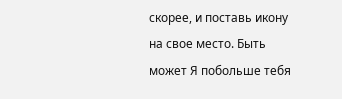скорее, и поставь икону на свое место. Быть может Я побольше тебя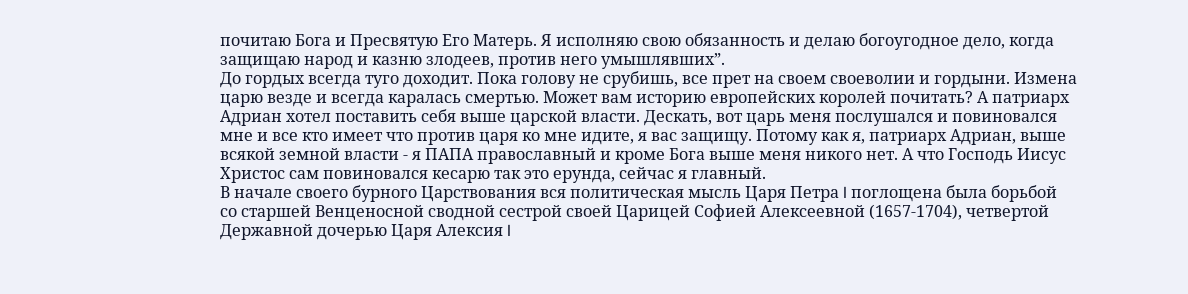почитаю Бога и Пресвятую Его Матерь. Я исполняю свою обязанность и делаю богоугодное дело, когда защищаю народ и казню злодеев, против него умышлявших”.
До гордых всегда туго доходит. Пока голову не срубишь, все прет на своем своеволии и гордыни. Измена царю везде и всегда каралась смертью. Может вам историю европейских королей почитать? А патриарх Адриан хотел поставить себя выше царской власти. Дескать, вот царь меня послушался и повиновался мне и все кто имеет что против царя ко мне идите, я вас защищу. Потому как я, патриарх Адриан, выше всякой земной власти - я ПАПА православный и кроме Бога выше меня никого нет. А что Господь Иисус Христос сам повиновался кесарю так это ерунда, сейчас я главный.
В начале своего бурного Царствования вся политическая мысль Царя Петра I поглощена была борьбой со старшей Венценосной сводной сестрой своей Царицей Софией Алексеевной (1657-1704), четвертой Державной дочерью Царя Алексия I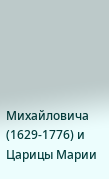Михайловича (1629-1776) и Царицы Марии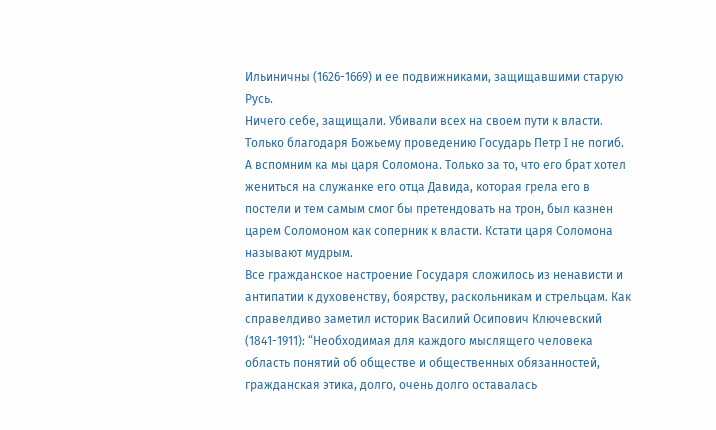Ильиничны (1626-1669) и ее подвижниками, защищавшими старую Русь.
Ничего себе, защищали. Убивали всех на своем пути к власти. Только благодаря Божьему проведению Государь Петр I не погиб. А вспомним ка мы царя Соломона. Только за то, что его брат хотел жениться на служанке его отца Давида, которая грела его в постели и тем самым смог бы претендовать на трон, был казнен царем Соломоном как соперник к власти. Кстати царя Соломона называют мудрым.
Все гражданское настроение Государя сложилось из ненависти и антипатии к духовенству, боярству, раскольникам и стрельцам. Как справелдиво заметил историк Василий Осипович Ключевский (1841-1911): “Необходимая для каждого мыслящего человека область понятий об обществе и общественных обязанностей, гражданская этика, долго, очень долго оставалась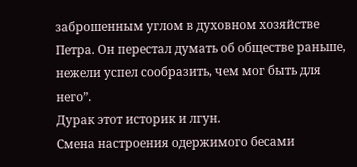заброшенным углом в духовном хозяйстве Петра. Он перестал думать об обществе раньше, нежели успел сообразить, чем мог быть для него”.
Дурак этот историк и лгун.
Смена настроения одержимого бесами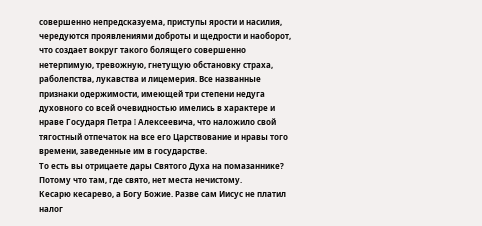совершенно непредсказуема, приступы ярости и насилия, чередуются проявлениями доброты и щедрости и наоборот, что создает вокруг такого болящего совершенно нетерпимую, тревожную, гнетущую обстановку страха, раболепства, лукавства и лицемерия. Все названные признаки одержимости, имеющей три степени недуга духовного со всей очевидностью имелись в характере и нраве Государя Петра I Алексеевича, что наложило свой тягостный отпечаток на все его Царствование и нравы того времени, заведенные им в государстве.
То есть вы отрицаете дары Святого Духа на помазаннике? Потому что там, где свято, нет места нечистому.
Кесарю кесарево, а Богу Божие. Разве сам Иисус не платил налог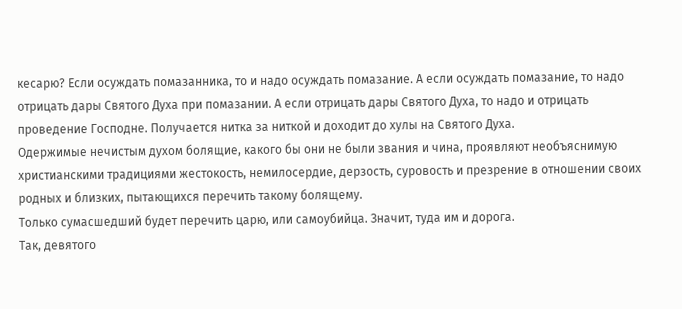кесарю? Если осуждать помазанника, то и надо осуждать помазание. А если осуждать помазание, то надо отрицать дары Святого Духа при помазании. А если отрицать дары Святого Духа, то надо и отрицать проведение Господне. Получается нитка за ниткой и доходит до хулы на Святого Духа.
Одержимые нечистым духом болящие, какого бы они не были звания и чина, проявляют необъяснимую христианскими традициями жестокость, немилосердие, дерзость, суровость и презрение в отношении своих родных и близких, пытающихся перечить такому болящему.
Только сумасшедший будет перечить царю, или самоубийца. Значит, туда им и дорога.
Так, девятого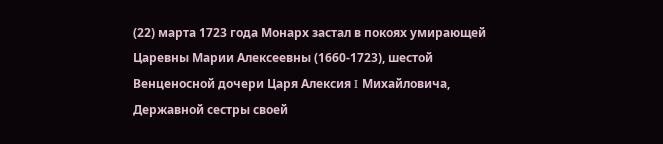(22) марта 1723 года Монарх застал в покоях умирающей Царевны Марии Алексеевны (1660-1723), шестой Венценосной дочери Царя Алексия I Михайловича, Державной сестры своей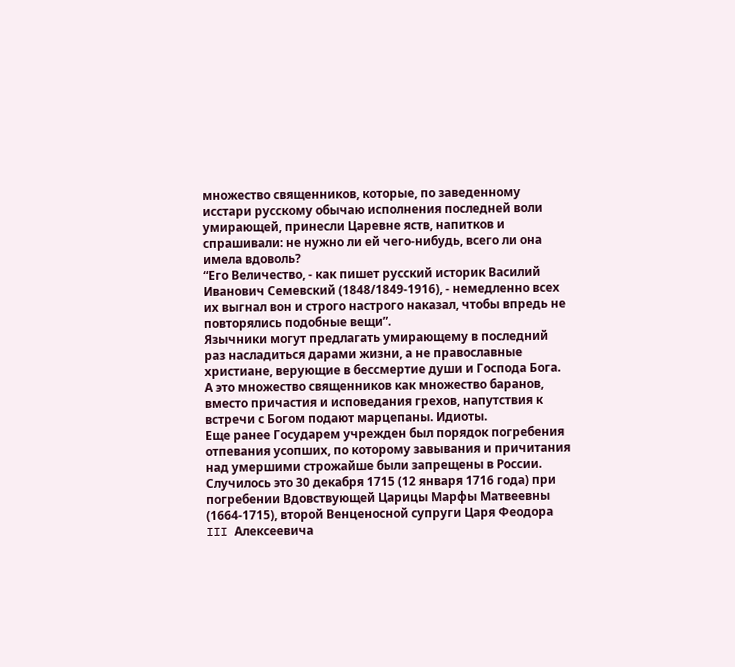множество священников, которые, по заведенному исстари русскому обычаю исполнения последней воли умирающей, принесли Царевне яств, напитков и спрашивали: не нужно ли ей чего-нибудь, всего ли она имела вдоволь?
“Его Величество, - как пишет русский историк Василий Иванович Семевский (1848/1849-1916), - немедленно всех их выгнал вон и строго настрого наказал, чтобы впредь не повторялись подобные вещи”.
Язычники могут предлагать умирающему в последний раз насладиться дарами жизни, а не православные христиане, верующие в бессмертие души и Господа Бога. А это множество священников как множество баранов, вместо причастия и исповедания грехов, напутствия к встречи с Богом подают марцепаны. Идиоты.
Еще ранее Государем учрежден был порядок погребения отпевания усопших, по которому завывания и причитания над умершими строжайше были запрещены в России. Случилось это 30 декабря 1715 (12 января 1716 года) при погребении Вдовствующей Царицы Марфы Матвеевны (1664-1715), второй Венценосной супруги Царя Феодора III Алексеевича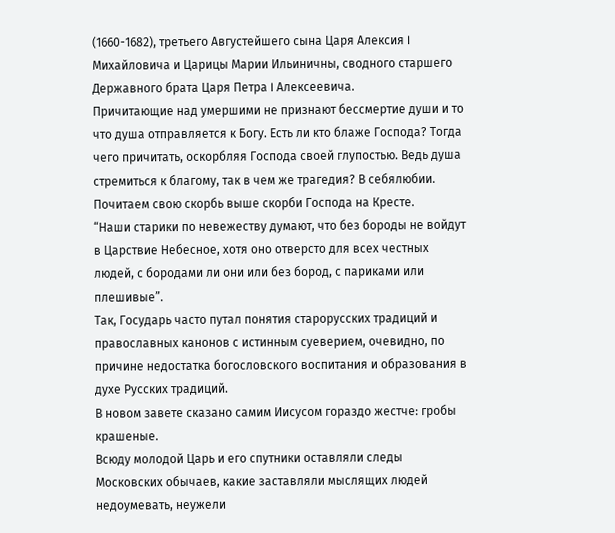(1660-1682), третьего Августейшего сына Царя Алексия I Михайловича и Царицы Марии Ильиничны, сводного старшего Державного брата Царя Петра I Алексеевича.
Причитающие над умершими не признают бессмертие души и то что душа отправляется к Богу. Есть ли кто блаже Господа? Тогда чего причитать, оскорбляя Господа своей глупостью. Ведь душа стремиться к благому, так в чем же трагедия? В себялюбии. Почитаем свою скорбь выше скорби Господа на Кресте.
“Наши старики по невежеству думают, что без бороды не войдут в Царствие Небесное, хотя оно отверсто для всех честных людей, с бородами ли они или без бород, с париками или плешивые”.
Так, Государь часто путал понятия старорусских традиций и православных канонов с истинным суеверием, очевидно, по причине недостатка богословского воспитания и образования в духе Русских традиций.
В новом завете сказано самим Иисусом гораздо жестче: гробы крашеные.
Всюду молодой Царь и его спутники оставляли следы Московских обычаев, какие заставляли мыслящих людей недоумевать, неужели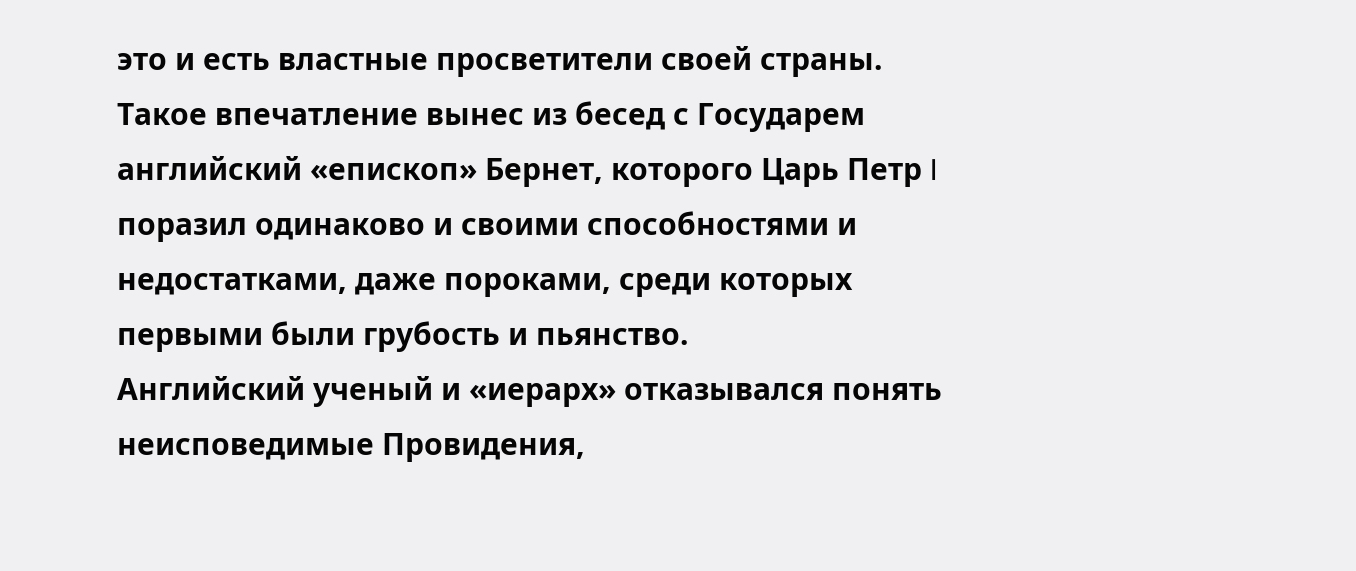это и есть властные просветители своей страны. Такое впечатление вынес из бесед с Государем английский «епископ» Бернет, которого Царь Петр I поразил одинаково и своими способностями и недостатками, даже пороками, среди которых первыми были грубость и пьянство.
Английский ученый и «иерарх» отказывался понять неисповедимые Провидения,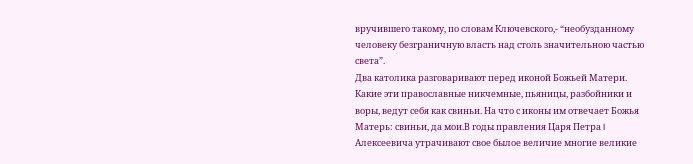вручившего такому, по словам Ключевского,- “необузданному человеку безграничную власть над столь значительною частью света”.
Два католика разговаривают перед иконой Божьей Матери. Какие эти православные никчемные, пьяницы, разбойники и воры, ведут себя как свиньи. На что с иконы им отвечает Божья Матерь: свиньи, да мои.В годы правления Царя Петра I Алексеевича утрачивают свое былое величие многие великие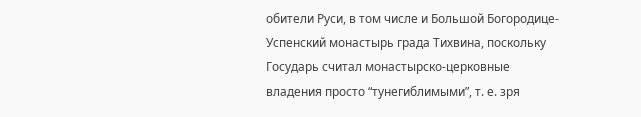обители Руси, в том числе и Большой Богородице-Успенский монастырь града Тихвина, поскольку Государь считал монастырско-церковные владения просто “тунегиблимыми”, т. е. зря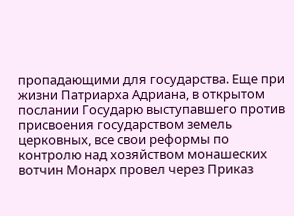пропадающими для государства. Еще при жизни Патриарха Адриана, в открытом послании Государю выступавшего против присвоения государством земель церковных, все свои реформы по контролю над хозяйством монашеских вотчин Монарх провел через Приказ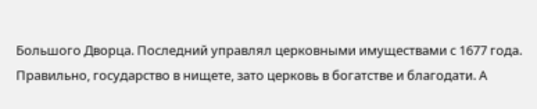Большого Дворца. Последний управлял церковными имуществами с 1677 года.
Правильно, государство в нищете, зато церковь в богатстве и благодати. А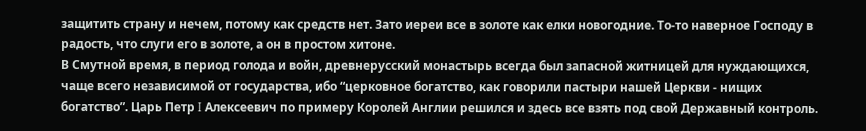защитить страну и нечем, потому как средств нет. Зато иереи все в золоте как елки новогодние. То-то наверное Господу в радость, что слуги его в золоте, а он в простом хитоне.
В Смутной время, в период голода и войн, древнерусский монастырь всегда был запасной житницей для нуждающихся, чаще всего независимой от государства, ибо “церковное богатство, как говорили пастыри нашей Церкви - нищих богатство”. Царь Петр I Алексеевич по примеру Королей Англии решился и здесь все взять под свой Державный контроль.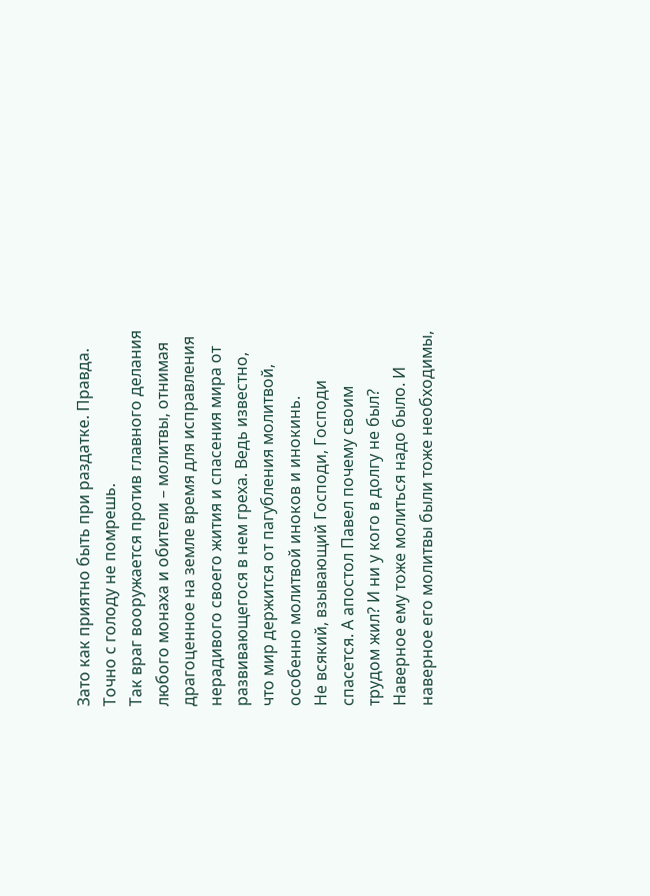Зато как приятно быть при раздатке. Правда. Точно с голоду не помрешь.
Так враг вооружается против главного делания любого монаха и обители – молитвы, отнимая драгоценное на земле время для исправления нерадивого своего жития и спасения мира от развивающегося в нем греха. Ведь известно, что мир держится от пагубления молитвой, особенно молитвой иноков и инокинь.
Не всякий, взывающий Господи, Господи спасется. А апостол Павел почему своим трудом жил? И ни у кого в долгу не был? Наверное ему тоже молиться надо было. И наверное его молитвы были тоже необходимы,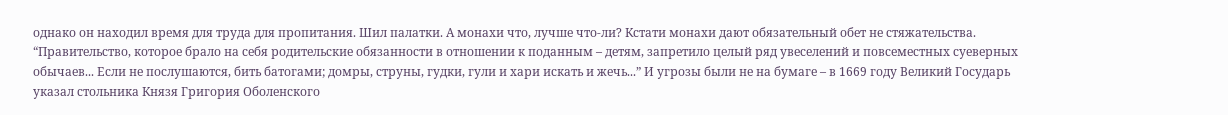однако он находил время для труда для пропитания. Шил палатки. А монахи что, лучше что-ли? Кстати монахи дают обязательный обет не стяжательства.
“Правительство, которое брало на себя родительские обязанности в отношении к поданным – детям, запретило целый ряд увеселений и повсеместных суеверных обычаев... Если не послушаются, бить батогами; домры, струны, гудки, гули и хари искать и жечь...” И угрозы были не на бумаге – в 1669 году Великий Государь указал стольника Князя Григория Оболенского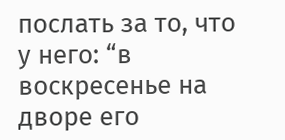послать за то, что у него: “в воскресенье на дворе его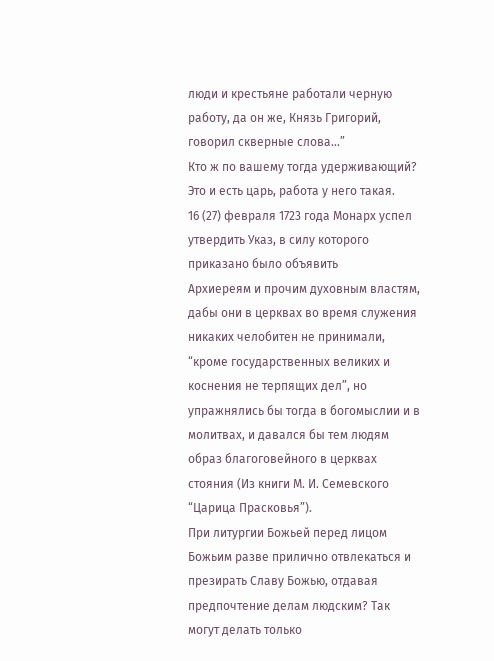люди и крестьяне работали черную работу, да он же, Князь Григорий, говорил скверные слова...”
Кто ж по вашему тогда удерживающий? Это и есть царь, работа у него такая.
16 (27) февраля 1723 года Монарх успел утвердить Указ, в силу которого приказано было объявить
Архиереям и прочим духовным властям, дабы они в церквах во время служения никаких челобитен не принимали, “кроме государственных великих и коснения не терпящих дел”, но упражнялись бы тогда в богомыслии и в молитвах, и давался бы тем людям образ благоговейного в церквах стояния (Из книги М. И. Семевского “Царица Прасковья”).
При литургии Божьей перед лицом Божьим разве прилично отвлекаться и презирать Славу Божью, отдавая предпочтение делам людским? Так могут делать только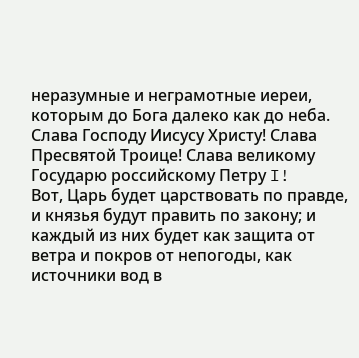неразумные и неграмотные иереи, которым до Бога далеко как до неба.
Слава Господу Иисусу Христу! Слава Пресвятой Троице! Слава великому Государю российскому Петру I!
Вот, Царь будет царствовать по правде, и князья будут править по закону; и каждый из них будет как защита от ветра и покров от непогоды, как источники вод в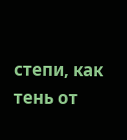степи, как тень от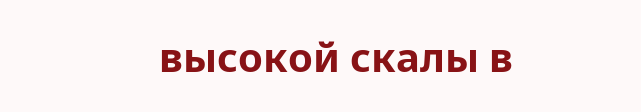высокой скалы в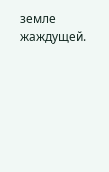земле жаждущей.